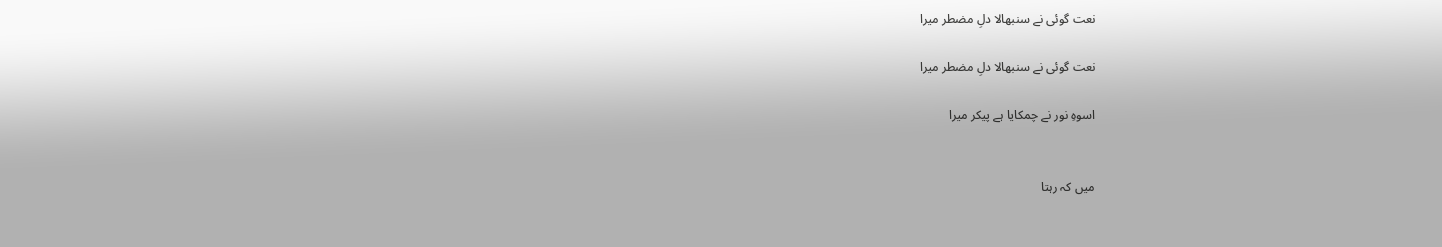نعت گوئی نے سنبھالا دلِ مضطر میرا

نعت گوئی نے سنبھالا دلِ مضطر میرا

اسوہِ نور نے چمکایا ہے پیکر میرا


میں کہ رہتا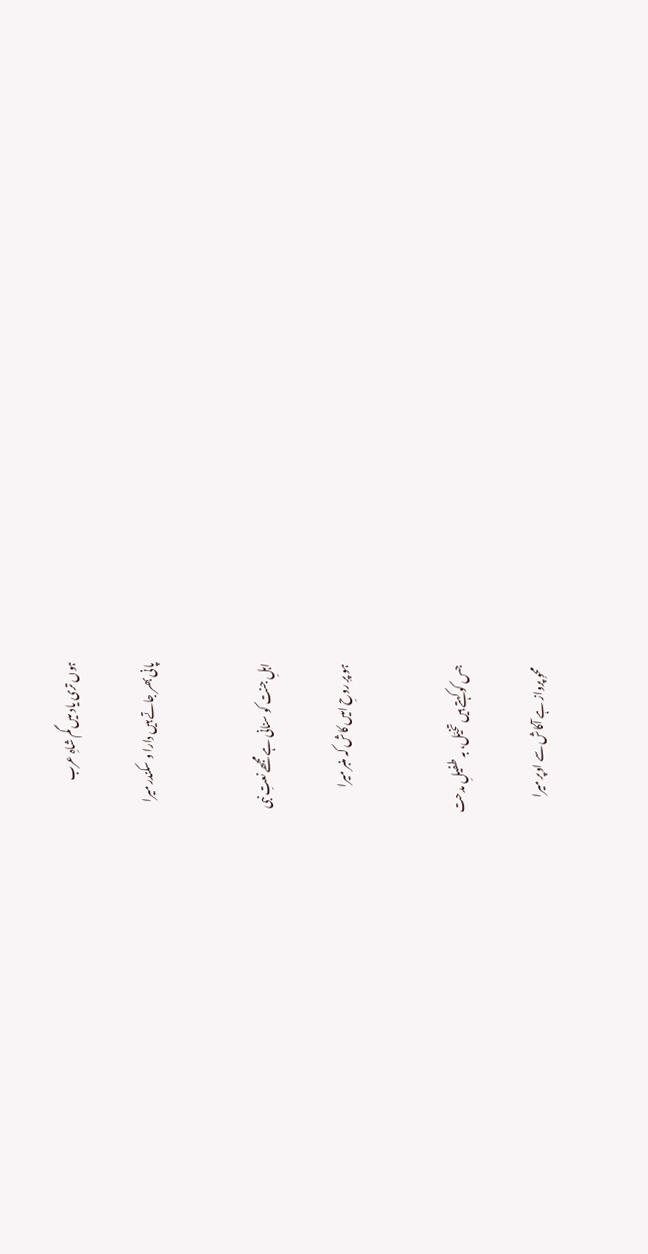ہوں تری یاد میں گم شاہِ عرب

پانی بھر جاتے ہیں دارا و سکندر میرا


اہلِ جنت کو سنانی ہے مجھے نعتِ نبی

ہو پرِ روحِ امیں کاش کہ منبر میرا


جس کو کہتے ہیں تخیّل، بہ طفیلِ مدحت

محوِ پرواز ہے آکاش سے اوپر میرا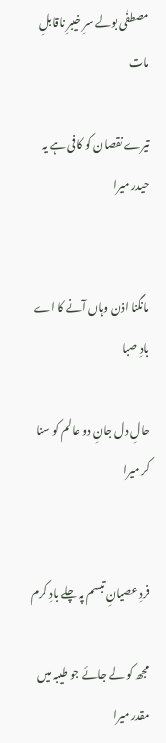مصطفٰی بولے سرِ خیبرِ ناقابلِ مات

تیرے نقصان کو کافی ہے یہ حیدر میرا


مانگنا اذن وہاں آنے کا اے بادِ صبا

حالِ دل جانِ دو عالم کو سنا کر میرا


فردِ عصیانِ تبسم پہ چلے بادِ کرم

مجھ کو لے جائے جو طیبہ میں مقدر میرا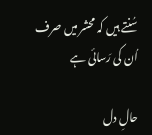سُنتے ہیں کہ محشر میں صرف اُن کی رَسائی ہے

حالِ دل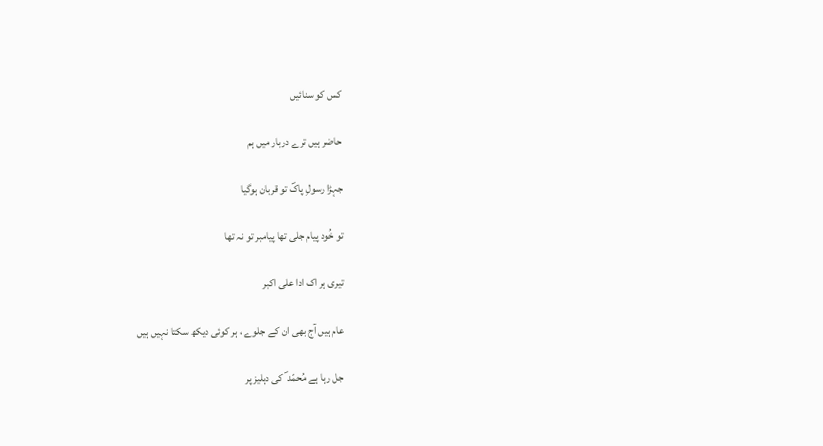کس کو سنائیں

حاضر ہیں ترے دربار میں ہم

جہڑا رسولِ پاکؐ تو قربان ہوگیا

تو خُود پیام جلی تھا پیامبر تو نہ تھا

تیری ہر اک ادا علی اکبر

عام ہیں آج بھی ان کے جلوے ، ہر کوئی دیکھ سکتا نہیں ہیں

جل رہا ہے مُحمّد ؐ کی دہلیز پر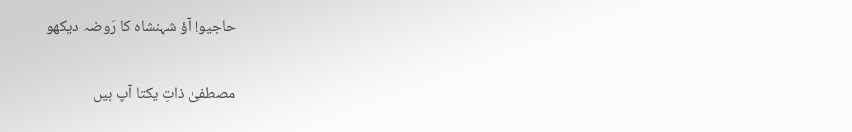حاجیو! آؤ شہنشاہ کا رَوضہ دیکھو

مصطفیٰ ذاتِ یکتا آپ ہیں